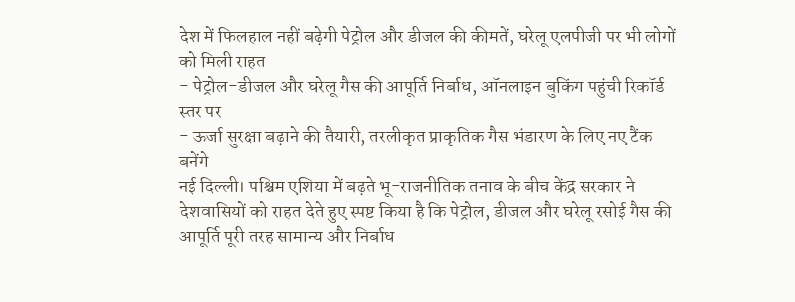देश में फिलहाल नहीं बढ़ेगी पेट्रोल और डीजल की कीमतें, घरेलू एलपीजी पर भी लोगों को मिली राहत
- पेट्रोल-डीजल और घरेलू गैस की आपूर्ति निर्बाध, ऑनलाइन बुकिंग पहुंची रिकॉर्ड स्तर पर
- ऊर्जा सुरक्षा बढ़ाने की तैयारी, तरलीकृत प्राकृतिक गैस भंडारण के लिए नए टैंक बनेंगे
नई दिल्ली। पश्चिम एशिया में बढ़ते भू-राजनीतिक तनाव के बीच केंद्र सरकार ने देशवासियों को राहत देते हुए स्पष्ट किया है कि पेट्रोल, डीजल और घरेलू रसोई गैस की आपूर्ति पूरी तरह सामान्य और निर्बाध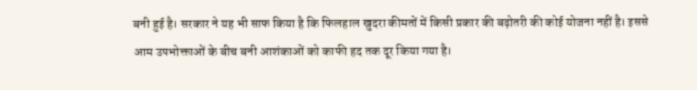बनी हुई है। सरकार ने यह भी साफ किया है कि फिलहाल खुदरा कीमतों में किसी प्रकार की बढ़ोतरी की कोई योजना नहीं है। इससे आम उपभोक्ताओं के बीच बनी आशंकाओं को काफी हद तक दूर किया गया है।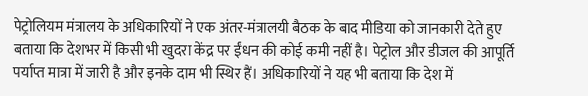पेट्रोलियम मंत्रालय के अधिकारियों ने एक अंतर-मंत्रालयी बैठक के बाद मीडिया को जानकारी देते हुए बताया कि देशभर में किसी भी खुदरा केंद्र पर ईंधन की कोई कमी नहीं है। पेट्रोल और डीजल की आपूर्ति पर्याप्त मात्रा में जारी है और इनके दाम भी स्थिर हैं। अधिकारियों ने यह भी बताया कि देश में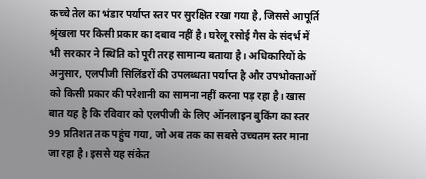कच्चे तेल का भंडार पर्याप्त स्तर पर सुरक्षित रखा गया है, जिससे आपूर्ति श्रृंखला पर किसी प्रकार का दबाव नहीं है। घरेलू रसोई गैस के संदर्भ में भी सरकार ने स्थिति को पूरी तरह सामान्य बताया है। अधिकारियों के अनुसार, एलपीजी सिलिंडरों की उपलब्धता पर्याप्त है और उपभोक्ताओं को किसी प्रकार की परेशानी का सामना नहीं करना पड़ रहा है। खास बात यह है कि रविवार को एलपीजी के लिए ऑनलाइन बुकिंग का स्तर 99 प्रतिशत तक पहुंच गया, जो अब तक का सबसे उच्चतम स्तर माना जा रहा है। इससे यह संकेत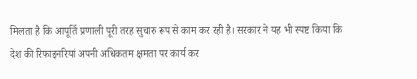मिलता है कि आपूर्ति प्रणाली पूरी तरह सुचारु रूप से काम कर रही है। सरकार ने यह भी स्पष्ट किया कि देश की रिफाइनरियां अपनी अधिकतम क्षमता पर कार्य कर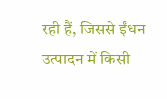रही हैं, जिससे ईंधन उत्पादन में किसी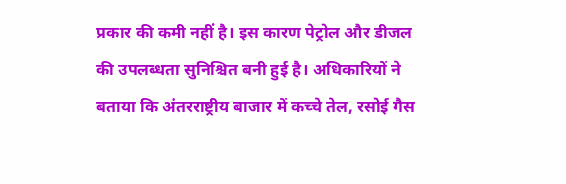प्रकार की कमी नहीं है। इस कारण पेट्रोल और डीजल की उपलब्धता सुनिश्चित बनी हुई है। अधिकारियों ने बताया कि अंतरराष्ट्रीय बाजार में कच्चे तेल, रसोई गैस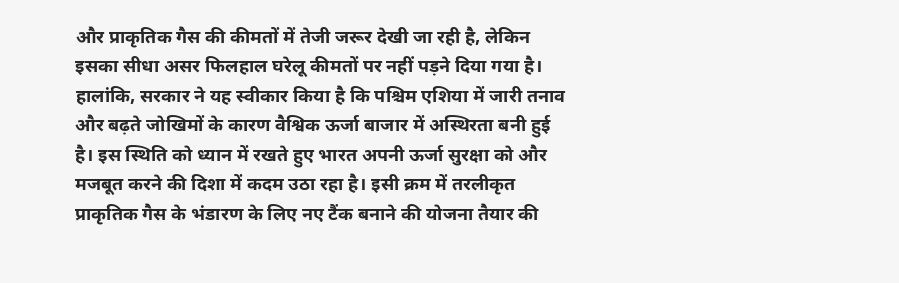और प्राकृतिक गैस की कीमतों में तेजी जरूर देखी जा रही है, लेकिन इसका सीधा असर फिलहाल घरेलू कीमतों पर नहीं पड़ने दिया गया है। हालांकि, सरकार ने यह स्वीकार किया है कि पश्चिम एशिया में जारी तनाव और बढ़ते जोखिमों के कारण वैश्विक ऊर्जा बाजार में अस्थिरता बनी हुई है। इस स्थिति को ध्यान में रखते हुए भारत अपनी ऊर्जा सुरक्षा को और मजबूत करने की दिशा में कदम उठा रहा है। इसी क्रम में तरलीकृत प्राकृतिक गैस के भंडारण के लिए नए टैंक बनाने की योजना तैयार की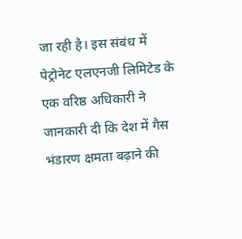जा रही है। इस संबंध में पेट्रोनेट एलएनजी लिमिटेड के एक वरिष्ठ अधिकारी ने जानकारी दी कि देश में गैस भंडारण क्षमता बढ़ाने की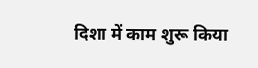दिशा में काम शुरू किया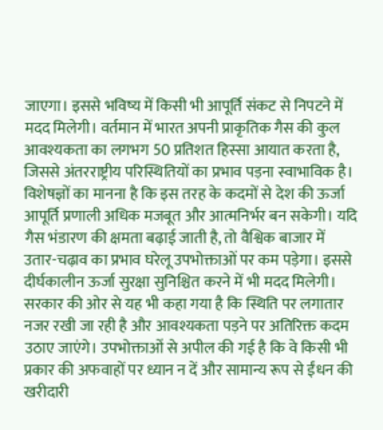जाएगा। इससे भविष्य में किसी भी आपूर्ति संकट से निपटने में मदद मिलेगी। वर्तमान में भारत अपनी प्राकृतिक गैस की कुल आवश्यकता का लगभग 50 प्रतिशत हिस्सा आयात करता है, जिससे अंतरराष्ट्रीय परिस्थितियों का प्रभाव पड़ना स्वाभाविक है। विशेषज्ञों का मानना है कि इस तरह के कदमों से देश की ऊर्जा आपूर्ति प्रणाली अधिक मजबूत और आत्मनिर्भर बन सकेगी। यदि गैस भंडारण की क्षमता बढ़ाई जाती है, तो वैश्विक बाजार में उतार-चढ़ाव का प्रभाव घरेलू उपभोक्ताओं पर कम पड़ेगा। इससे दीर्घकालीन ऊर्जा सुरक्षा सुनिश्चित करने में भी मदद मिलेगी। सरकार की ओर से यह भी कहा गया है कि स्थिति पर लगातार नजर रखी जा रही है और आवश्यकता पड़ने पर अतिरिक्त कदम उठाए जाएंगे। उपभोक्ताओं से अपील की गई है कि वे किसी भी प्रकार की अफवाहों पर ध्यान न दें और सामान्य रूप से ईंधन की खरीदारी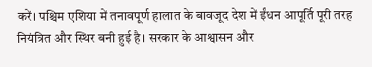करें। पश्चिम एशिया में तनावपूर्ण हालात के बावजूद देश में ईंधन आपूर्ति पूरी तरह नियंत्रित और स्थिर बनी हुई है। सरकार के आश्वासन और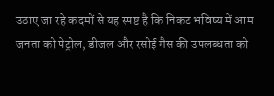उठाए जा रहे कदमों से यह स्पष्ट है कि निकट भविष्य में आम जनता को पेट्रोल, डीजल और रसोई गैस की उपलब्धता को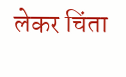लेकर चिंता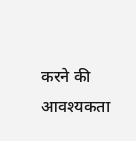करने की आवश्यकता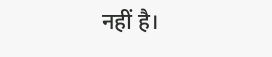नहीं है।